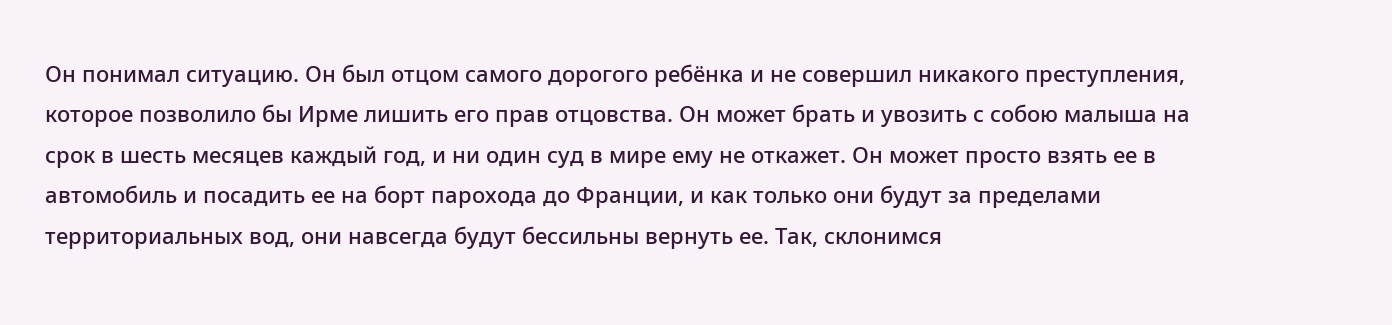Он понимал ситуацию. Он был отцом самого дорогого ребёнка и не совершил никакого преступления, которое позволило бы Ирме лишить его прав отцовства. Он может брать и увозить с собою малыша на срок в шесть месяцев каждый год, и ни один суд в мире ему не откажет. Он может просто взять ее в автомобиль и посадить ее на борт парохода до Франции, и как только они будут за пределами территориальных вод, они навсегда будут бессильны вернуть ее. Так, склонимся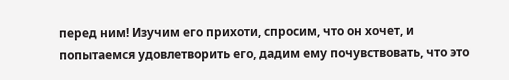перед ним! Изучим его прихоти, спросим, что он хочет, и попытаемся удовлетворить его, дадим ему почувствовать, что это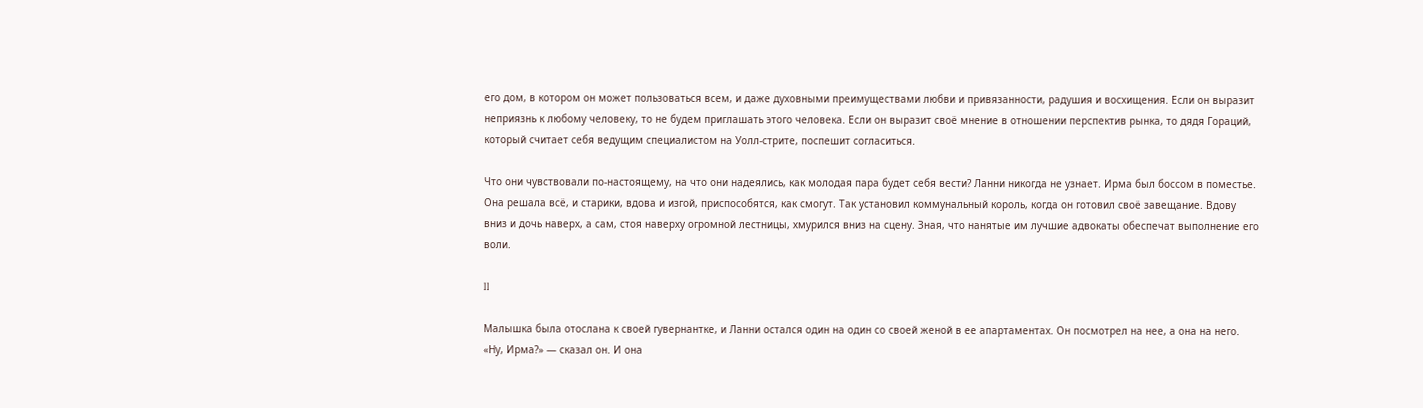его дом, в котором он может пользоваться всем, и даже духовными преимуществами любви и привязанности, радушия и восхищения. Если он выразит неприязнь к любому человеку, то не будем приглашать этого человека. Если он выразит своё мнение в отношении перспектив рынка, то дядя Гораций, который считает себя ведущим специалистом на Уолл-стрите, поспешит согласиться.

Что они чувствовали по-настоящему, на что они надеялись, как молодая пара будет себя вести? Ланни никогда не узнает. Ирма был боссом в поместье. Она решала всё, и старики, вдова и изгой, приспособятся, как смогут. Так установил коммунальный король, когда он готовил своё завещание. Вдову вниз и дочь наверх, а сам, стоя наверху огромной лестницы, хмурился вниз на сцену. Зная, что нанятые им лучшие адвокаты обеспечат выполнение его воли.

II

Малышка была отослана к своей гувернантке, и Ланни остался один на один со своей женой в ее апартаментах. Он посмотрел на нее, а она на него. «Ну, Ирма?» — сказал он. И она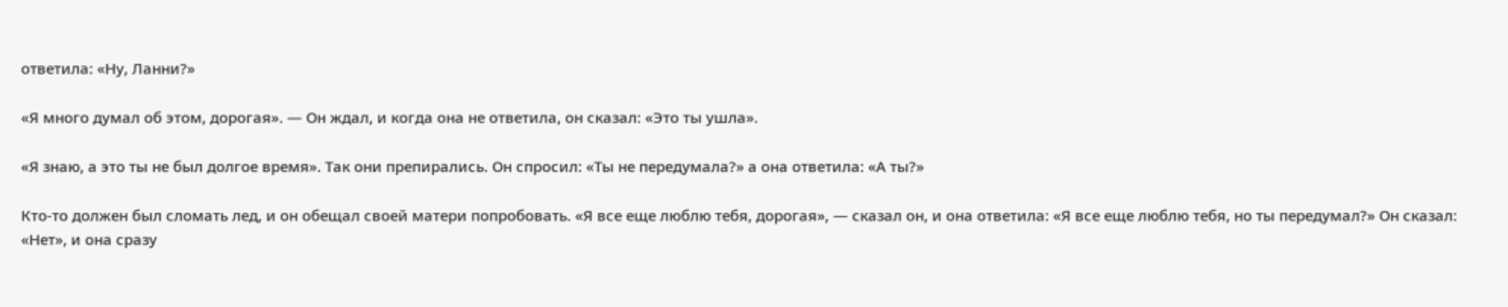ответила: «Ну, Ланни?»

«Я много думал об этом, дорогая». — Он ждал, и когда она не ответила, он сказал: «Это ты ушла».

«Я знаю, а это ты не был долгое время». Так они препирались. Он спросил: «Ты не передумала?» а она ответила: «А ты?»

Кто-то должен был сломать лед, и он обещал своей матери попробовать. «Я все еще люблю тебя, дорогая», — сказал он, и она ответила: «Я все еще люблю тебя, но ты передумал?» Он сказал: «Нет», и она сразу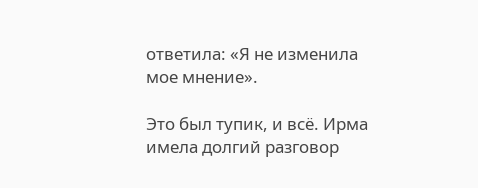ответила: «Я не изменила мое мнение».

Это был тупик, и всё. Ирма имела долгий разговор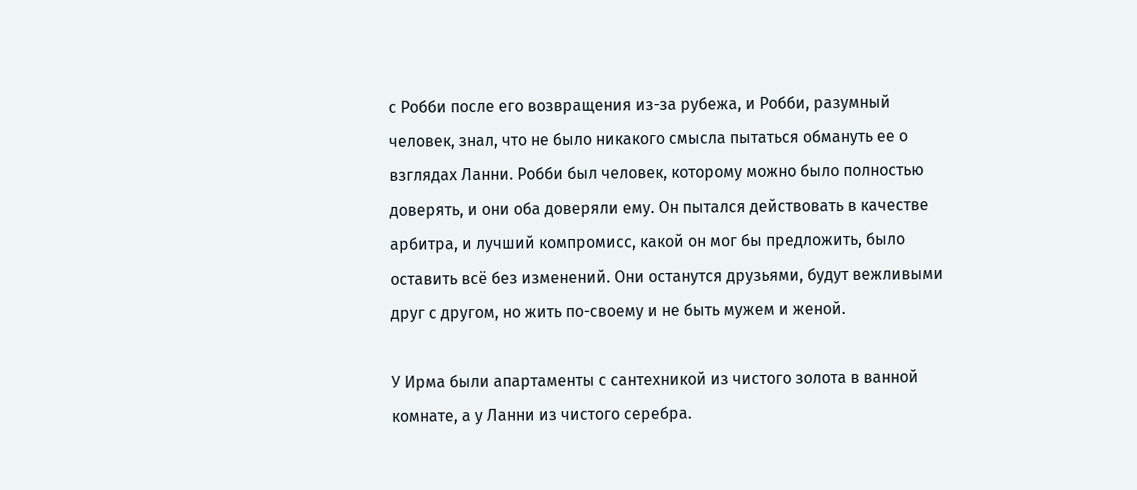с Робби после его возвращения из-за рубежа, и Робби, разумный человек, знал, что не было никакого смысла пытаться обмануть ее о взглядах Ланни. Робби был человек, которому можно было полностью доверять, и они оба доверяли ему. Он пытался действовать в качестве арбитра, и лучший компромисс, какой он мог бы предложить, было оставить всё без изменений. Они останутся друзьями, будут вежливыми друг с другом, но жить по-своему и не быть мужем и женой.

У Ирма были апартаменты с сантехникой из чистого золота в ванной комнате, а у Ланни из чистого серебра.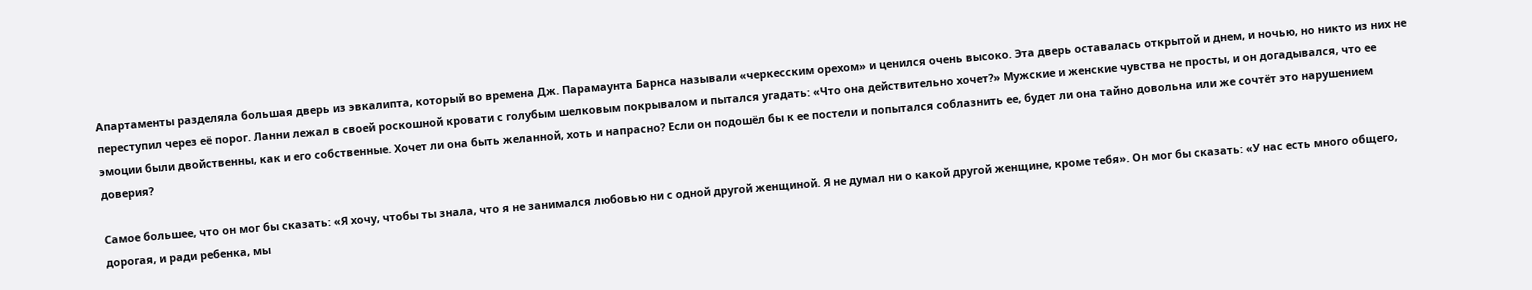Апартаменты разделяла большая дверь из эвкалипта, который во времена Дж. Парамаунта Барнса называли «черкесским орехом» и ценился очень высоко. Эта дверь оставалась открытой и днем, и ночью, но никто из них не переступил через её порог. Ланни лежал в своей роскошной кровати с голубым шелковым покрывалом и пытался угадать: «Что она действительно хочет?» Мужские и женские чувства не просты, и он догадывался, что ее эмоции были двойственны, как и его собственные. Хочет ли она быть желанной, хоть и напрасно? Если он подошёл бы к ее постели и попытался соблазнить ее, будет ли она тайно довольна или же сочтёт это нарушением доверия?

Самое большее, что он мог бы сказать: «Я хочу, чтобы ты знала, что я не занимался любовью ни с одной другой женщиной. Я не думал ни о какой другой женщине, кроме тебя». Он мог бы сказать: «У нас есть много общего, дорогая, и ради ребенка, мы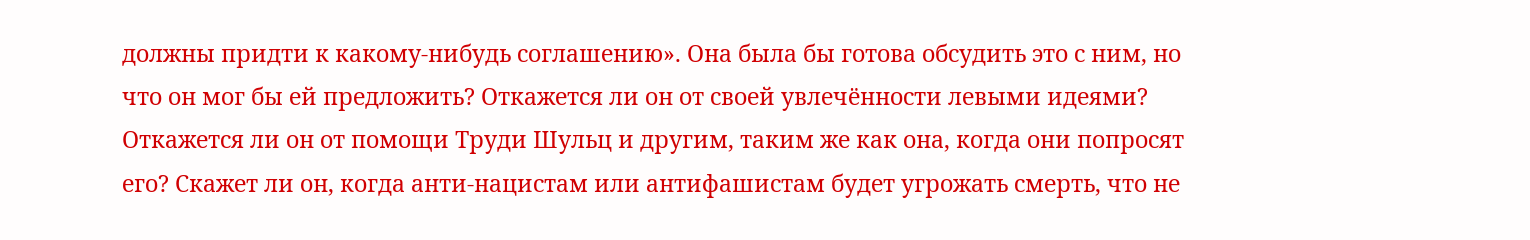должны придти к какому-нибудь соглашению». Она была бы готова обсудить это с ним, но что он мог бы ей предложить? Откажется ли он от своей увлечённости левыми идеями? Откажется ли он от помощи Труди Шульц и другим, таким же как она, когда они попросят его? Скажет ли он, когда анти-нацистам или антифашистам будет угрожать смерть, что не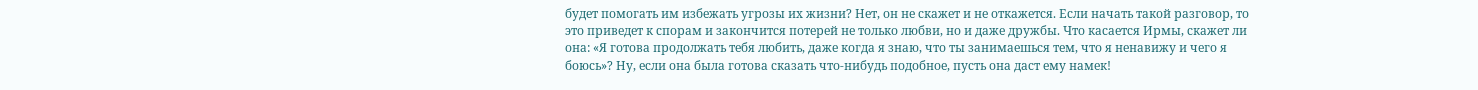будет помогать им избежать угрозы их жизни? Нет, он не скажет и не откажется. Если начать такой разговор, то это приведет к спорам и закончится потерей не только любви, но и даже дружбы. Что касается Ирмы, скажет ли она: «Я готова продолжать тебя любить, даже когда я знаю, что ты занимаешься тем, что я ненавижу и чего я боюсь»? Ну, если она была готова сказать что-нибудь подобное, пусть она даст ему намек!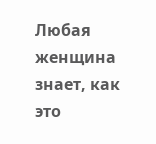Любая женщина знает, как это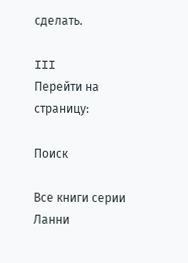сделать.

III
Перейти на страницу:

Поиск

Все книги серии Ланни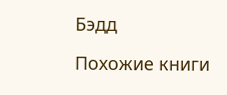Бэдд

Похожие книги